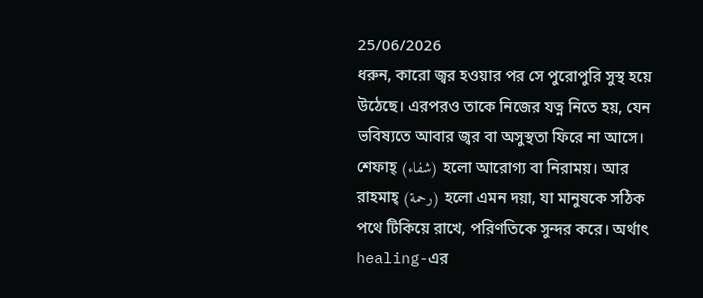25/06/2026
ধরুন, কারো জ্বর হওয়ার পর সে পুরোপুরি সুস্থ হয়ে উঠেছে। এরপরও তাকে নিজের যত্ন নিতে হয়, যেন ভবিষ্যতে আবার জ্বর বা অসুস্থতা ফিরে না আসে।
শেফাহ্ (شفاء) হলো আরোগ্য বা নিরাময়। আর রাহমাহ্ (رحمة) হলো এমন দয়া, যা মানুষকে সঠিক পথে টিকিয়ে রাখে, পরিণতিকে সুন্দর করে। অর্থাৎ healing-এর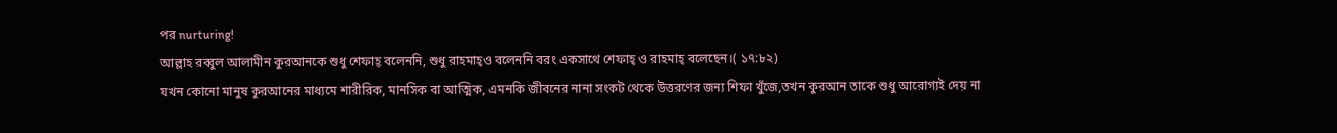পর nurturing!
আল্লাহ রব্বুল আলামীন কুরআনকে শুধু শেফাহ্ বলেননি, শুধু রাহমাহ্ও বলেননি বরং একসাথে শেফাহ্ ও রাহমাহ্ বলেছেন।( ১৭:৮২)
যখন কোনো মানুষ কুরআনের মাধ্যমে শারীরিক, মানসিক বা আত্মিক, এমনকি জীবনের নানা সংকট থেকে উত্তরণের জন্য শিফা খুঁজে,তখন কুরআন তাকে শুধু আরোগ্যই দেয় না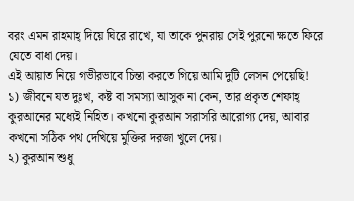বরং এমন রাহমাহ্ দিয়ে ঘিরে রাখে, যা তাকে পুনরায় সেই পুরনো ক্ষতে ফিরে যেতে বাধা দেয়।
এই আয়াত নিয়ে গভীরভাবে চিন্তা করতে গিয়ে আমি দুটি লেসন পেয়েছি!
১) জীবনে যত দুঃখ, কষ্ট বা সমস্যা আসুক না কেন, তার প্রকৃত শেফাহ্ কুরআনের মধ্যেই নিহিত। কখনো কুরআন সরাসরি আরোগ্য দেয়, আবার কখনো সঠিক পথ দেখিয়ে মুক্তির দরজা খুলে দেয়।
২) কুরআন শুধু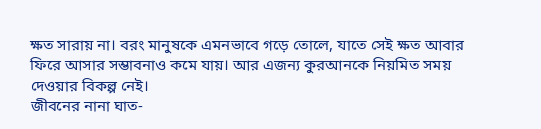ক্ষত সারায় না। বরং মানুষকে এমনভাবে গড়ে তোলে, যাতে সেই ক্ষত আবার ফিরে আসার সম্ভাবনাও কমে যায়। আর এজন্য কুরআনকে নিয়মিত সময় দেওয়ার বিকল্প নেই।
জীবনের নানা ঘাত-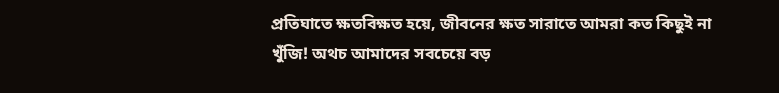প্রতিঘাতে ক্ষতবিক্ষত হয়ে, জীবনের ক্ষত সারাতে আমরা কত কিছুই না খুঁজি! অথচ আমাদের সবচেয়ে বড়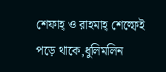শেফাহ্ ও রাহমাহ্ শেল্ফেই পড়ে থাকে,ধুলিমলিন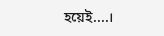হয়েই....।